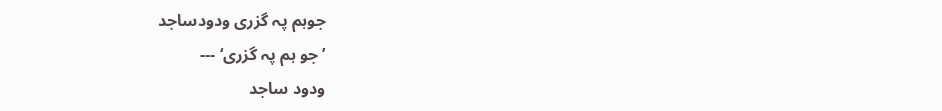جوہم پہ گزری ودودساجد
’جو ہم پہ گزری‘ ---
ودود ساجد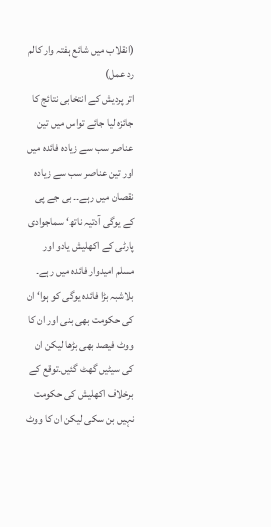(انقلاب میں شائع ہفتہ وار کالم رد عمل)
اتر پردیش کے انتخابی نتائج کا جائزہ لیا جائے تواس میں تین عناصر سب سے زیادہ فائدہ میں اور تین عناصر سب سے زیادہ نقصان میں رہے۔۔ بی جے پی کے یوگی آدتیہ ناتھ‘ سماجوادی پارٹی کے اکھلیش یادو اور مسلم امیدوار فائدہ میں رہے۔
بلاشبہ بڑا فائدہ یوگی کو ہوا‘ ان کی حکومت بھی بنی اور ان کا ووٹ فیصد بھی بڑھا لیکن ان کی سیٹیں گھٹ گئیں۔توقع کے برخلاف اکھلیش کی حکومت نہیں بن سکی لیکن ان کا ووٹ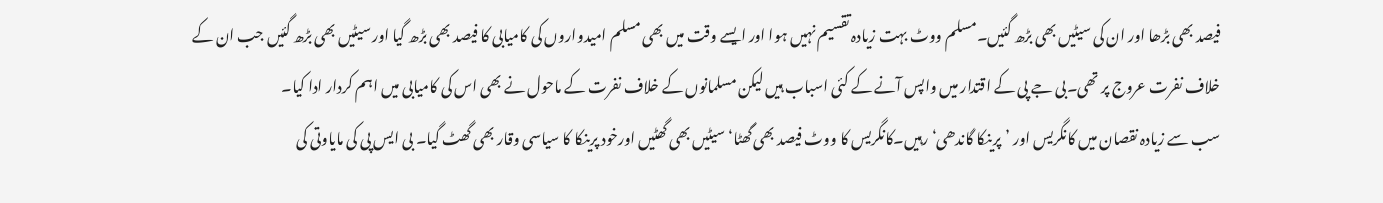فیصد بھی بڑھا اور ان کی سیٹیں بھی بڑھ گئیں۔مسلم ووٹ بہت زیادہ تقسیم نہیں ہوا اور ایسے وقت میں بھی مسلم امیدواروں کی کامیابی کا فیصد بھی بڑھ گیا اور سیٹیں بھی بڑھ گئیں جب ان کے خلاف نفرت عروج پر تھی۔بی جے پی کے اقتدار میں واپس آنے کے کئی اسباب ہیں لیکن مسلمانوں کے خلاف نفرت کے ماحول نے بھی اس کی کامیابی میں اہم کردار ادا کیا۔
سب سے زیادہ نقصان میں کانگریس اور ’پرینکا گاندھی‘ رہیں۔کانگریس کا ووٹ فیصد بھی گھٹا‘ سیٹیں بھی گھٹیں اورخود پرینکا کا سیاسی وقار بھی گھٹ گیا۔ بی ایس پی کی مایاوتی کی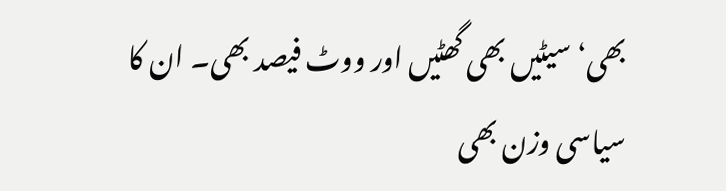بھی‘ سیٹیں بھی گھٹیں اور ووٹ فیصد بھی۔ ان کا سیاسی وزن بھی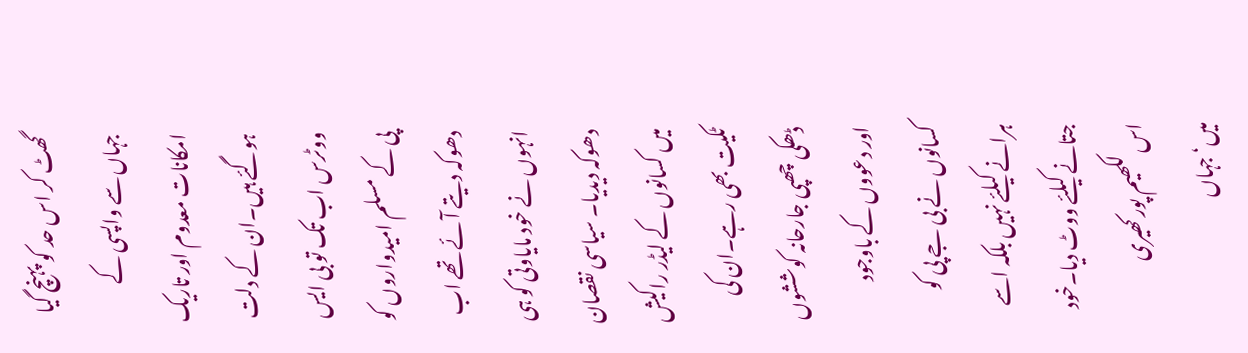گھٹ کر اس حد کو پہنچ گیا جہاں سے واپسی کے امکانات معدوم اور تاریک ہوگئے ہیں۔ان کے دلت ووٹرس اب تک تو بی ایس پی کے مسلم امیدواروں کو دھوکہ دیتے آئے تھے اب انہوں نے خود مایاوتی کو ہی دھوکہ دیدیا۔ سیاسی نقصان میں کسانوں کے لیڈر راکیش ٹکیت بھی رہے۔ان کی ڈھکی چھپی جارحانہ کوششوں اور دعووں کے باوجود کسانوں نے بی جے پی کو ہرانے کیلئے نہیں بلکہ اسے جتانے کیلئے ووٹ دیا۔خود اس لکھیم پور کھیری میں‘جہاں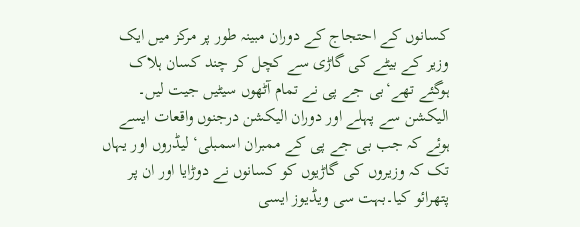کسانوں کے احتجاج کے دوران مبینہ طور پر مرکز میں ایک وزیر کے بیٹے کی گاڑی سے کچل کر چند کسان ہلاک ہوگئے تھے‘بی جے پی نے تمام آٹھوں سیٹیں جیت لیں۔
الیکشن سے پہلے اور دوران الیکشن درجنوں واقعات ایسے ہوئے کہ جب بی جے پی کے ممبران اسمبلی‘ لیڈروں اور یہاں تک کہ وزیروں کی گاڑیوں کو کسانوں نے دوڑایا اور ان پر پتھرائو کیا۔بہت سی ویڈیوز ایسی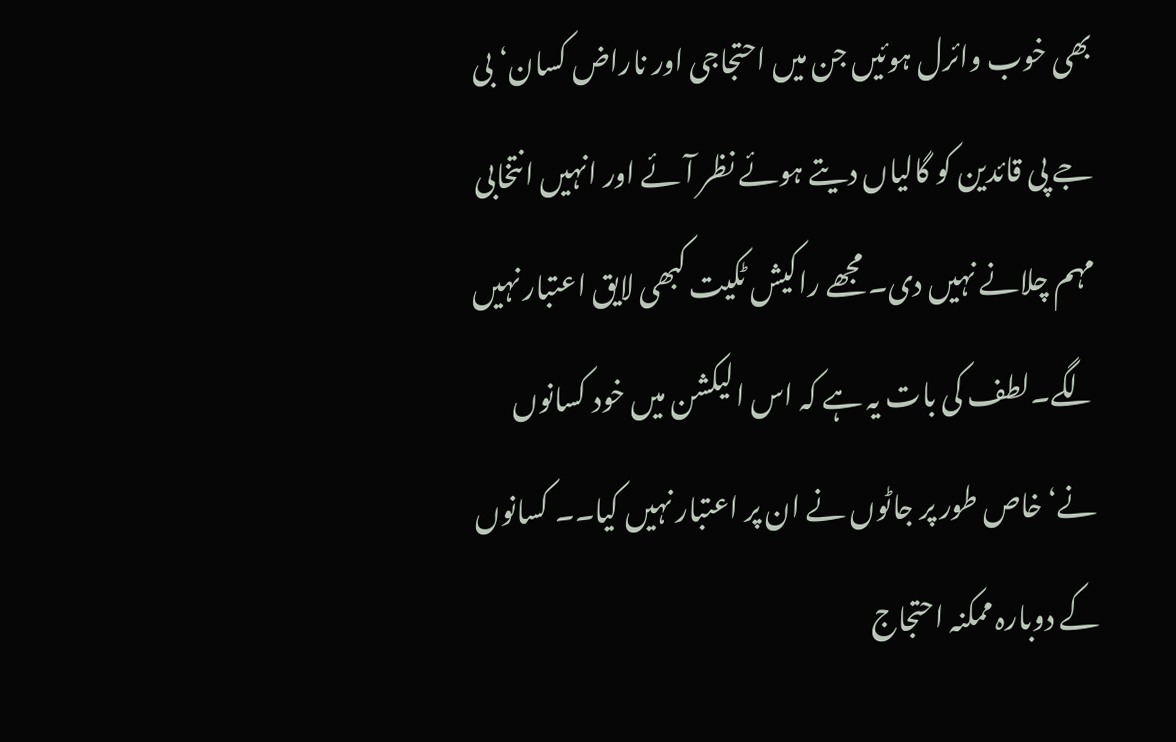بھی خوب وائرل ہوئیں جن میں احتجاجی اور ناراض کسان‘ بی جے پی قائدین کو گالیاں دیتے ہوئے نظر آئے اور انہیں انتخابی مہم چلانے نہیں دی۔ مجھے راکیش ٹکیت کبھی لایق اعتبار نہیں لگے۔لطف کی بات یہ ہے کہ اس الیکشن میں خود کسانوں نے‘ خاص طور پر جاٹوں نے ان پر اعتبار نہیں کیا۔۔ کسانوں کے دوبارہ ممکنہ احتجاج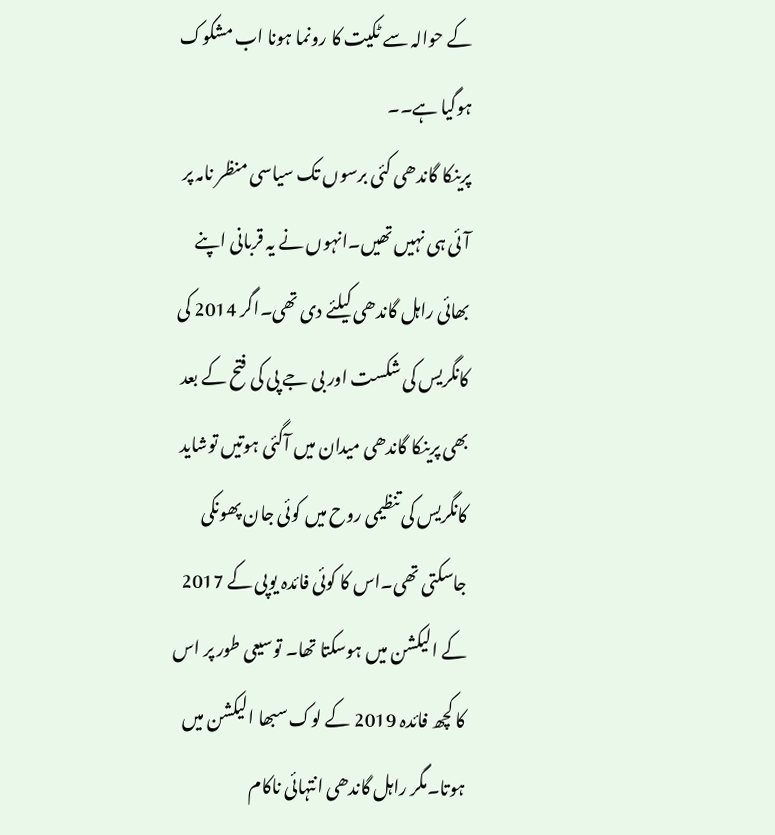کے حوالہ سے ٹکیت کا رونما ہونا اب مشکوک ہوگیا ہے۔۔
پرینکا گاندھی کئی برسوں تک سیاسی منظر نامہ پر آئی ہی نہیں تھیں۔انہوں نے یہ قربانی اپنے بھائی راہل گاندھی کیلئے دی تھی۔اگر 2014 کی کانگریس کی شکست اور بی جے پی کی فتح کے بعد بھی پرینکا گاندھی میدان میں آگئی ہوتیں توشاید کانگریس کی تنظیمی روح میں کوئی جان پھونکی جاسکتی تھی۔اس کا کوئی فائدہ یوپی کے 2017 کے الیکشن میں ہوسکتا تھا۔ توسیعی طور پر اس کا کچھ فائدہ 2019 کے لوک سبھا الیکشن میں ہوتا۔مگر راہل گاندھی انتہائی ناکام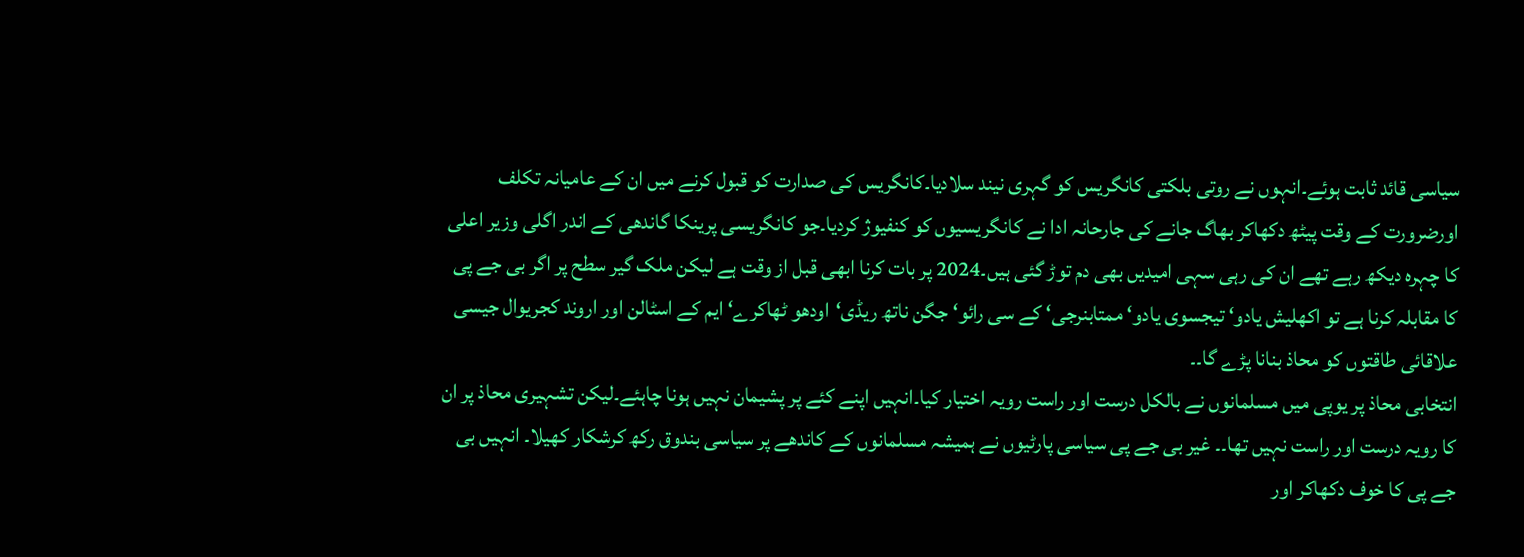سیاسی قائد ثابت ہوئے۔انہوں نے روتی بلکتی کانگریس کو گہری نیند سلادیا۔کانگریس کی صدارت کو قبول کرنے میں ان کے عامیانہ تکلف اورضرورت کے وقت پیٹھ دکھاکر بھاگ جانے کی جارحانہ ادا نے کانگریسیوں کو کنفیوژ کردیا۔جو کانگریسی پرینکا گاندھی کے اندر اگلی وزیر اعلی کا چہرہ دیکھ رہے تھے ان کی رہی سہی امیدیں بھی دم توڑ گئی ہیں۔2024 پر بات کرنا ابھی قبل از وقت ہے لیکن ملک گیر سطح پر اگر بی جے پی کا مقابلہ کرنا ہے تو اکھلیش یادو‘ تیجسوی یادو‘ ممتابنرجی‘ کے سی رائو‘ جگن ناتھ ریڈی‘اودھو ٹھاکرے‘ ایم کے اسٹالن اور اروند کجریوال جیسی علاقائی طاقتوں کو محاذ بنانا پڑے گا۔۔
انتخابی محاذ پر یوپی میں مسلمانوں نے بالکل درست اور راست رویہ اختیار کیا۔انہیں اپنے کئے پر پشیمان نہیں ہونا چاہئے۔لیکن تشہیری محاذ پر ان کا رویہ درست اور راست نہیں تھا۔۔ غیر بی جے پی سیاسی پارٹیوں نے ہمیشہ مسلمانوں کے کاندھے پر سیاسی بندوق رکھ کرشکار کھیلا۔ انہیں بی جے پی کا خوف دکھاکر اور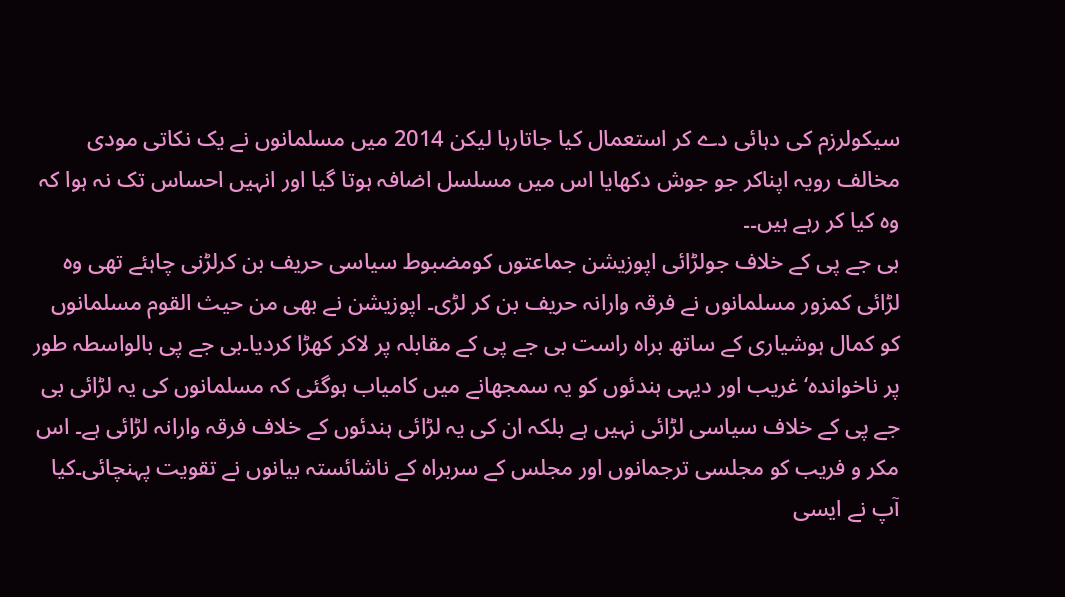سیکولرزم کی دہائی دے کر استعمال کیا جاتارہا لیکن 2014 میں مسلمانوں نے یک نکاتی مودی مخالف رویہ اپناکر جو جوش دکھایا اس میں مسلسل اضافہ ہوتا گیا اور انہیں احساس تک نہ ہوا کہ وہ کیا کر رہے ہیں۔۔
بی جے پی کے خلاف جولڑائی اپوزیشن جماعتوں کومضبوط سیاسی حریف بن کرلڑنی چاہئے تھی وہ لڑائی کمزور مسلمانوں نے فرقہ وارانہ حریف بن کر لڑی۔ اپوزیشن نے بھی من حیث القوم مسلمانوں کو کمال ہوشیاری کے ساتھ براہ راست بی جے پی کے مقابلہ پر لاکر کھڑا کردیا۔بی جے پی بالواسطہ طور پر ناخواندہ‘ غریب اور دیہی ہندئوں کو یہ سمجھانے میں کامیاب ہوگئی کہ مسلمانوں کی یہ لڑائی بی جے پی کے خلاف سیاسی لڑائی نہیں ہے بلکہ ان کی یہ لڑائی ہندئوں کے خلاف فرقہ وارانہ لڑائی ہے۔ اس مکر و فریب کو مجلسی ترجمانوں اور مجلس کے سربراہ کے ناشائستہ بیانوں نے تقویت پہنچائی۔کیا آپ نے ایسی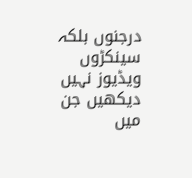درجنوں بلکہ سینکڑوں ویڈیوز نہیں دیکھیں جن میں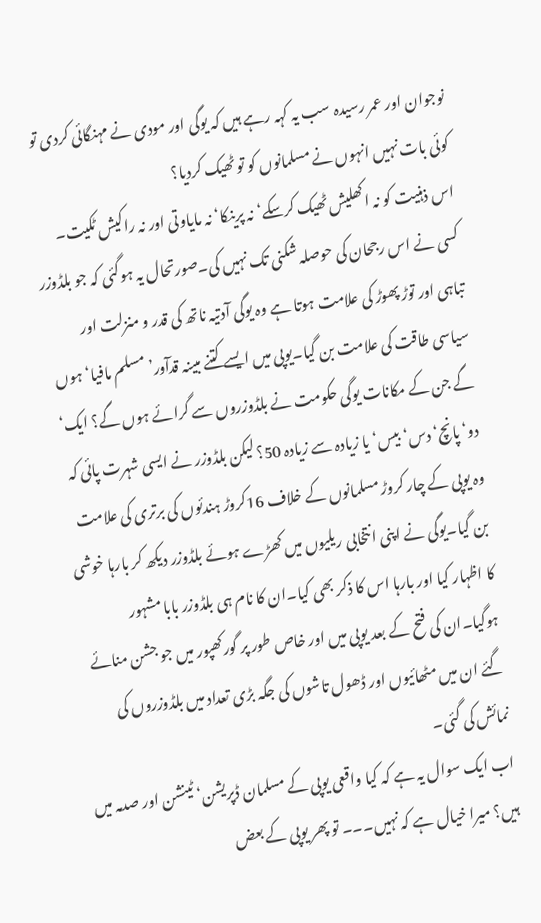نوجوان اور عمر رسیدہ سب یہ کہہ رہے ہیں کہ یوگی اور مودی نے مہنگائی کردی تو کوئی بات نہیں انہوں نے مسلمانوں کو تو ٹھیک کردیا؟
اس ذہنیت کو نہ اکھلیش ٹھیک کرسکے‘ نہ پرینکا‘ نہ مایاوتی اور نہ راکیش ٹکیت۔ کسی نے اس رجحان کی حوصلہ شکنی تک نہیں کی۔صورتحال یہ ہوگئی کہ جو بلڈوزر تباہی اور توڑ پھوڑ کی علامت ہوتا ہے وہ یوگی آدتیہ ناتھ کی قدر و منزلت اور سیاسی طاقت کی علامت بن گیا۔یوپی میں ایسے کتنے مبینہ قدآور’مسلم مافیا‘ ہوں گے جن کے مکانات یوگی حکومت نے بلڈوزروں سے گرائے ہوں گے؟ ایک‘ دو‘ پانچ‘ دس‘ بیس‘ یا زیادہ سے زیادہ 50؟ لیکن بلڈوزر نے ایسی شہرت پائی کہ وہ یوپی کے چار کروڑ مسلمانوں کے خلاف 16کروڑ ہندئوں کی برتری کی علامت بن گیا۔یوگی نے اپنی انتخابی ریلیوں میں کھڑے ہوئے بلڈوزر دیکھ کر بارہا خوشی کا اظہار کیا اور بارہا اس کا ذکر بھی کیا۔ان کا نام ہی بلڈوزر بابا مشہور ہوگیا۔ان کی فتح کے بعد یوپی میں اور خاص طور پر گورکھپور میں جو جشن منائے گئے ان میں مٹھائیوں اور ڈھول تاشوں کی جگہ بڑی تعداد میں بلڈوزروں کی نمائش کی گئی۔
اب ایک سوال یہ ہے کہ کیا واقعی یوپی کے مسلمان ڈپریشن‘ ٹینشن اور صدمہ میں ہیں؟ میرا خیال ہے کہ نہیں۔۔۔ تو پھر یوپی کے بعض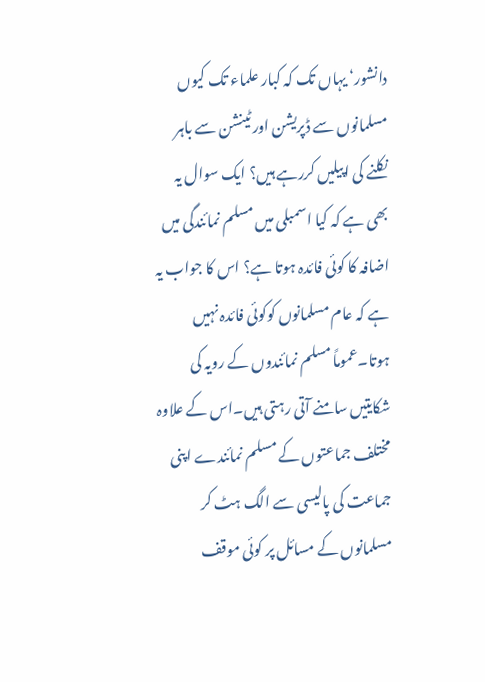دانشور‘ یہاں تک کہ کبار علماء تک کیوں مسلمانوں سے ڈپریشن اور ٹینشن سے باہر نکلنے کی اپیلیں کررہے ہیں؟ ایک سوال یہ بھی ہے کہ کیا اسمبلی میں مسلم نمائندگی میں اضافہ کا کوئی فائدہ ہوتا ہے؟ اس کا جواب یہ ہے کہ عام مسلمانوں کوکوئی فائدہ نہیں ہوتا۔عموماً مسلم نمائندوں کے رویہ کی شکایتیں سامنے آتی رہتی ہیں۔اس کے علاوہ مختلف جماعتوں کے مسلم نمائندے اپنی جماعت کی پالیسی سے الگ ہٹ کر مسلمانوں کے مسائل پر کوئی موقف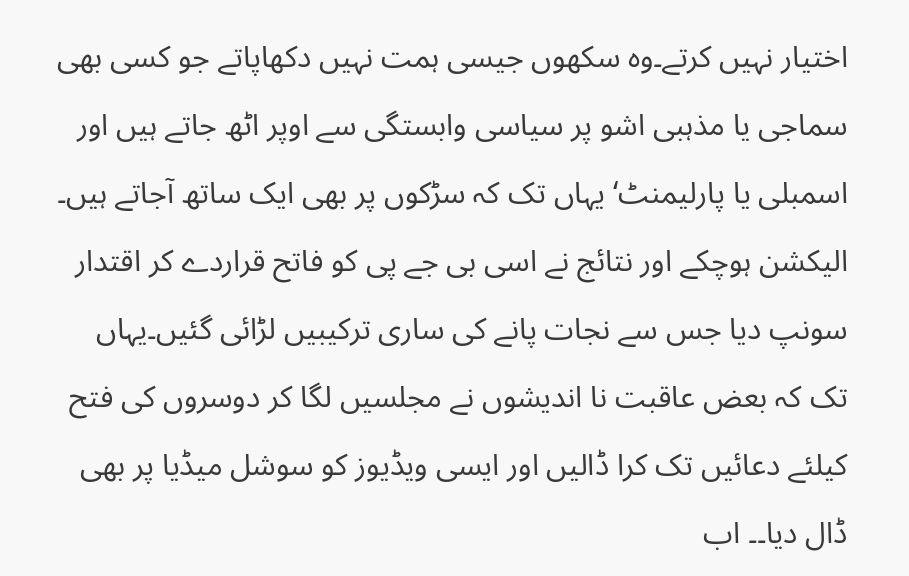اختیار نہیں کرتے۔وہ سکھوں جیسی ہمت نہیں دکھاپاتے جو کسی بھی سماجی یا مذہبی اشو پر سیاسی وابستگی سے اوپر اٹھ جاتے ہیں اور اسمبلی یا پارلیمنٹ‘ یہاں تک کہ سڑکوں پر بھی ایک ساتھ آجاتے ہیں۔
الیکشن ہوچکے اور نتائج نے اسی بی جے پی کو فاتح قراردے کر اقتدار سونپ دیا جس سے نجات پانے کی ساری ترکیبیں لڑائی گئیں۔یہاں تک کہ بعض عاقبت نا اندیشوں نے مجلسیں لگا کر دوسروں کی فتح کیلئے دعائیں تک کرا ڈالیں اور ایسی ویڈیوز کو سوشل میڈیا پر بھی ڈال دیا۔۔ اب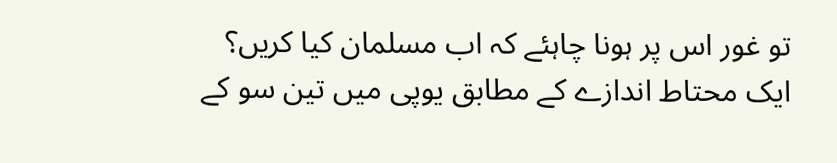تو غور اس پر ہونا چاہئے کہ اب مسلمان کیا کریں؟ ایک محتاط اندازے کے مطابق یوپی میں تین سو کے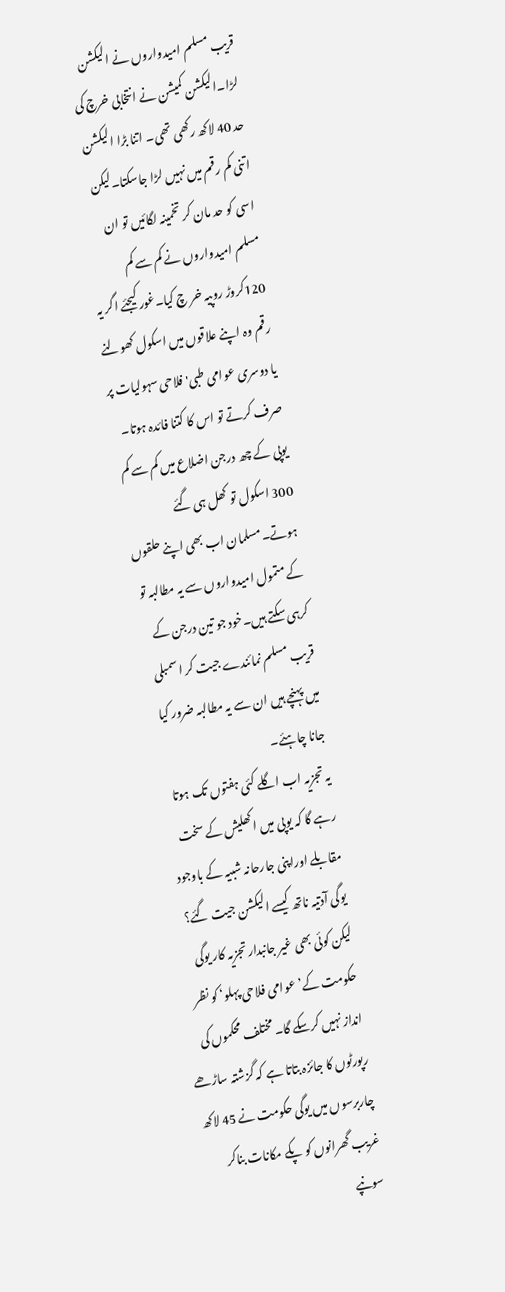قریب مسلم امیدواروں نے الیکشن لڑا۔الیکشن کمیشن نے انتخابی خرچ کی حد 40 لاکھ رکھی تھی۔ اتنا بڑا الیکشن اتنی کم رقم میں نہیں لڑا جاسکتا۔لیکن اسی کو حد مان کر تخمینہ لگائیں تو ان مسلم امیدواروں نے کم سے کم 120کروڑ روپیہ خر چ کیا۔غور کیجئے اگر یہ رقم وہ اپنے علاقوں میں اسکول کھولنے یا دوسری عوامی طبی' فلاحی سہولیات پر صرف کرتے تو اس کا کتنا فائدہ ہوتا۔ یوپی کے چھ درجن اضلاع میں کم سے کم 300 اسکول تو کھل ہی گئے ہوتے۔مسلمان اب بھی اپنے حلقوں کے متمول امیدواروں سے یہ مطالبہ تو کرہی سکتے ہیں۔خود جو تین درجن کے قریب مسلم نمائندے جیت کر اسمبلی میں پہنچے ہیں ان سے یہ مطالبہ ضرور کیا جانا چاہئے۔
یہ تجزیہ اب اگلے کئی ہفتوں تک ہوتا رہے گا کہ یوپی میں اکھلیش کے سخت مقابلے اوراپنی جارحانہ شبیہ کے باوجود یوگی آدتیہ ناتھ کیسے الیکشن جیت گئے؟ لیکن کوئی بھی غیر جانبدار تجزیہ کار یوگی حکومت کے’عوامی فلاحی پہلو‘ کو نظر انداز نہیں کرسکے گا۔ مختلف محکموں کی رپورٹوں کا جائزہ بتاتا ہے کہ گزشتہ ساڑھے چاربرسوں میں یوگی حکومت نے 45 لاکھ غریب گھرانوں کو پکے مکانات بناکر سونپے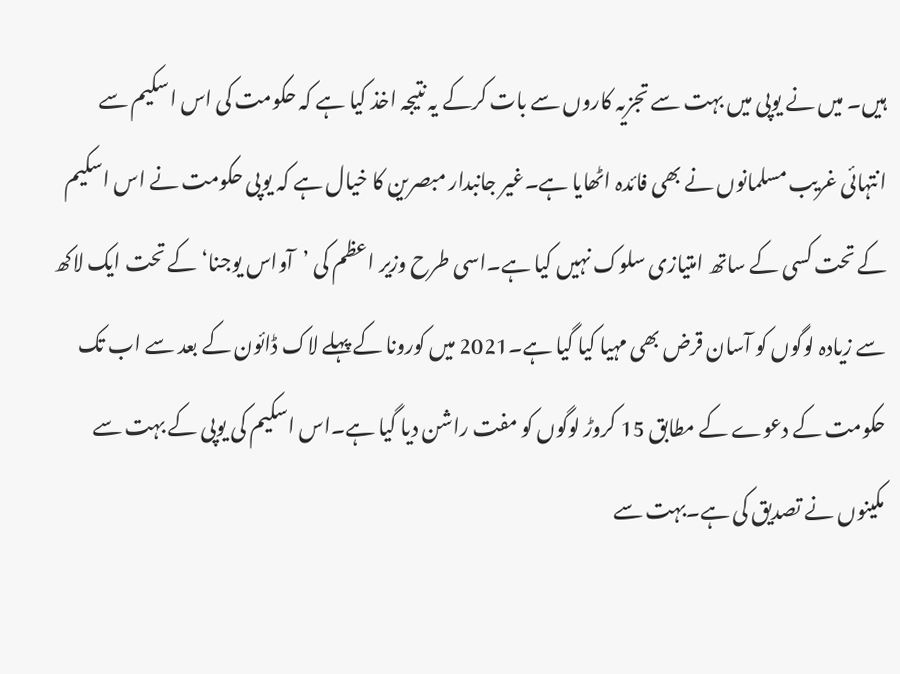ہیں۔ میں نے یوپی میں بہت سے تجزیہ کاروں سے بات کرکے یہ نتیجہ اخذ کیا ہے کہ حکومت کی اس اسکیم سے انتہائی غریب مسلمانوں نے بھی فائدہ اٹھایا ہے۔غیر جانبدار مبصرین کا خیال ہے کہ یوپی حکومت نے اس اسکیم کے تحت کسی کے ساتھ امتیازی سلوک نہیں کیا ہے۔اسی طرح وزیر اعظم کی ’آواس یوجنا‘ کے تحت ایک لاکھ سے زیادہ لوگوں کو آسان قرض بھی مہیا کیا گیا ہے۔2021 میں کورونا کے پہلے لاک ڈائون کے بعد سے اب تک حکومت کے دعوے کے مطابق 15 کروڑ لوگوں کو مفت راشن دیا گیا ہے۔اس اسکیم کی یوپی کے بہت سے مکینوں نے تصدیق کی ہے۔بہت سے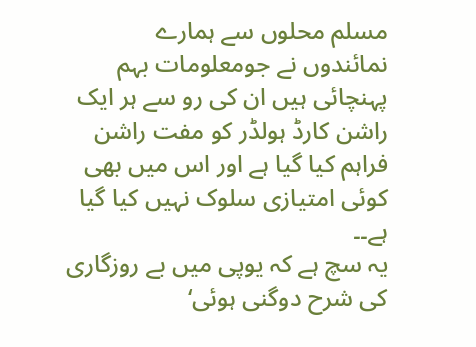مسلم محلوں سے ہمارے نمائندوں نے جومعلومات بہم پہنچائی ہیں ان کی رو سے ہر ایک راشن کارڈ ہولڈر کو مفت راشن فراہم کیا گیا ہے اور اس میں بھی کوئی امتیازی سلوک نہیں کیا گیا ہے۔۔
یہ سچ ہے کہ یوپی میں بے روزگاری کی شرح دوگنی ہوئی‘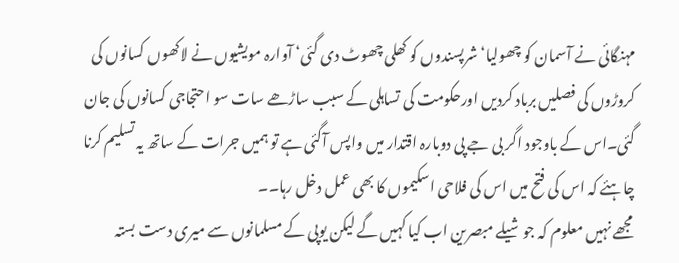مہنگائی نے آسمان کو چھولیا‘ شرپسندوں کو کھلی چھوٹ دی گئی‘ آوارہ مویشیوں نے لاکھوں کسانوں کی کروڑوں کی فصلیں برباد کردیں اورحکومت کی تساہلی کے سبب ساڑھے سات سو احتجاجی کسانوں کی جان گئی۔اس کے باوجود اگر بی جے پی دوبارہ اقتدار میں واپس آگئی ہے تو ہمیں جرات کے ساتھ یہ تسلیم کرنا چاہئے کہ اس کی فتح میں اس کی فلاحی اسکیموں کا بھی عمل دخل رہا۔۔
مجھے نہیں معلوم کہ جوشیلے مبصرین اب کیا کہیں گے لیکن یوپی کے مسلمانوں سے میری دست بستہ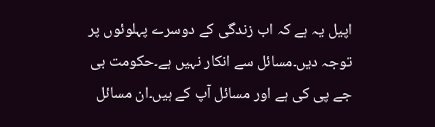اپیل یہ ہے کہ اب زندگی کے دوسرے پہلوئوں پر توجہ دیں۔مسائل سے انکار نہیں ہے۔حکومت بی جے پی کی ہے اور مسائل آپ کے ہیں۔ان مسائل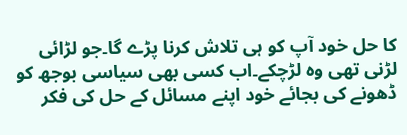کا حل خود آپ کو ہی تلاش کرنا پڑے گا۔جو لڑائی لڑنی تھی وہ لڑچکے۔اب کسی بھی سیاسی بوجھ کو ڈھونے کی بجائے خود اپنے مسائل کے حل کی فکر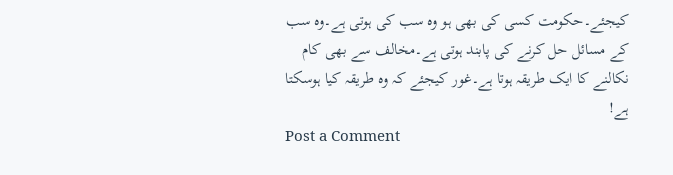کیجئے۔حکومت کسی کی بھی ہو وہ سب کی ہوتی ہے۔وہ سب کے مسائل حل کرنے کی پابند ہوتی ہے۔مخالف سے بھی کام نکالنے کا ایک طریقہ ہوتا ہے۔غور کیجئے کہ وہ طریقہ کیا ہوسکتا ہے!
Post a Comment